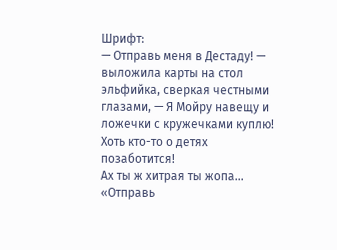Шрифт:
— Отправь меня в Дестаду! — выложила карты на стол эльфийка, сверкая честными глазами, — Я Мойру навещу и ложечки с кружечками куплю! Хоть кто-то о детях позаботится!
Ах ты ж хитрая ты жопа… «Отправь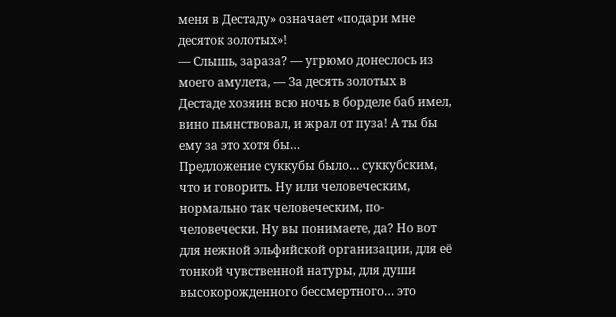меня в Дестаду» означает «подари мне десяток золотых»!
— Слышь, зараза? — угрюмо донеслось из моего амулета, — За десять золотых в Дестаде хозяин всю ночь в борделе баб имел, вино пьянствовал, и жрал от пуза! А ты бы ему за это хотя бы…
Предложение суккубы было… суккубским, что и говорить. Ну или человеческим, нормально так человеческим, по-человечески. Ну вы понимаете, да? Но вот для нежной эльфийской организации, для её тонкой чувственной натуры, для души высокорожденного бессмертного… это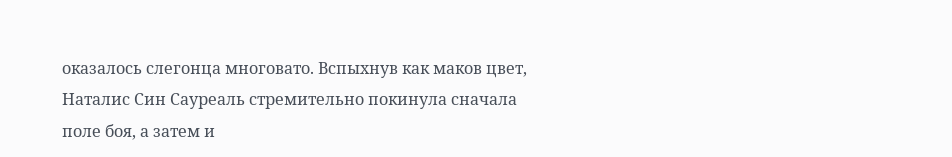оказалось слегонца многовато. Вспыхнув как маков цвет, Наталис Син Сауреаль стремительно покинула сначала поле боя, а затем и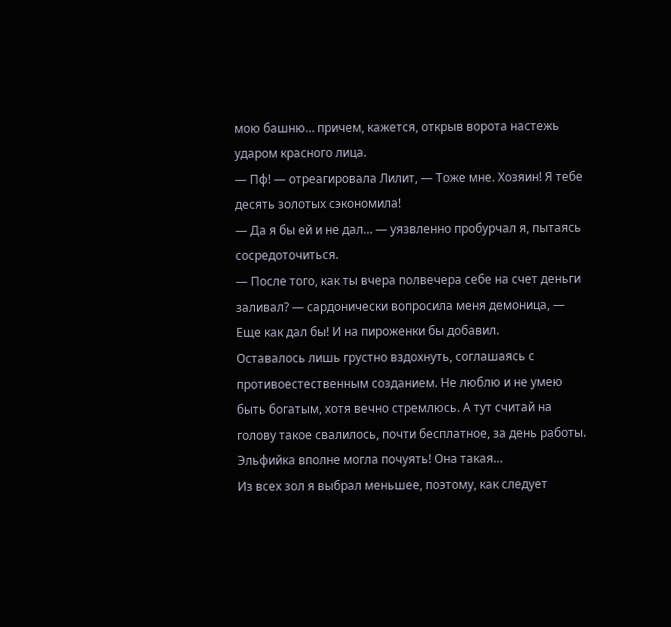мою башню… причем, кажется, открыв ворота настежь ударом красного лица.
— Пф! — отреагировала Лилит, — Тоже мне. Хозяин! Я тебе десять золотых сэкономила!
— Да я бы ей и не дал… — уязвленно пробурчал я, пытаясь сосредоточиться.
— После того, как ты вчера полвечера себе на счет деньги заливал? — сардонически вопросила меня демоница, — Еще как дал бы! И на пироженки бы добавил.
Оставалось лишь грустно вздохнуть, соглашаясь с противоестественным созданием. Не люблю и не умею быть богатым, хотя вечно стремлюсь. А тут считай на голову такое свалилось, почти бесплатное, за день работы. Эльфийка вполне могла почуять! Она такая…
Из всех зол я выбрал меньшее, поэтому, как следует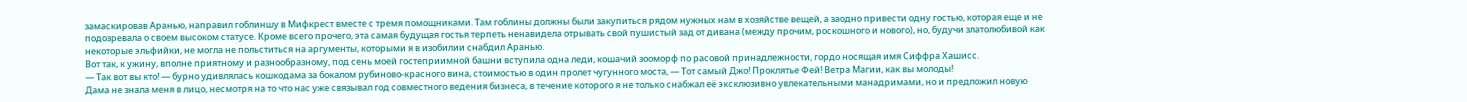замаскировав Аранью, направил гоблиншу в Мифкрест вместе с тремя помощниками. Там гоблины должны были закупиться рядом нужных нам в хозяйстве вещей, а заодно привести одну гостью, которая еще и не подозревала о своем высоком статусе. Кроме всего прочего, эта самая будущая гостья терпеть ненавидела отрывать свой пушистый зад от дивана (между прочим, роскошного и нового), но, будучи златолюбивой как некоторые эльфийки, не могла не польститься на аргументы, которыми я в изобилии снабдил Аранью.
Вот так, к ужину, вполне приятному и разнообразному, под сень моей гостеприимной башни вступила одна леди, кошачий зооморф по расовой принадлежности, гордо носящая имя Сиффра Хашисс.
— Так вот вы кто! — бурно удивлялась кошкодама за бокалом рубиново-красного вина, стоимостью в один пролет чугунного моста, — Тот самый Джо! Проклятье Фей! Ветра Магии, как вы молоды!
Дама не знала меня в лицо, несмотря на то что нас уже связывал год совместного ведения бизнеса, в течение которого я не только снабжал её эксклюзивно увлекательными манадримами, но и предложил новую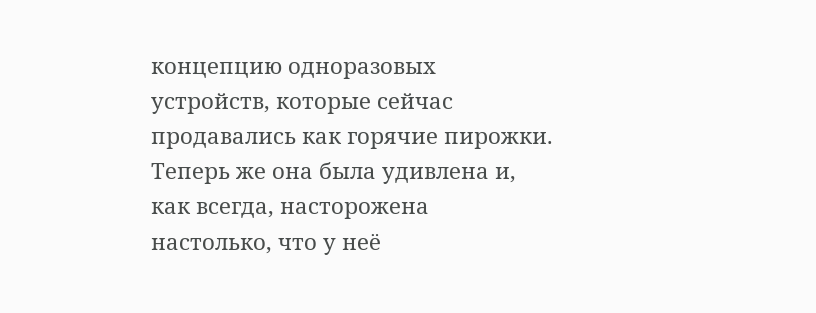концепцию одноразовых устройств, которые сейчас продавались как горячие пирожки. Теперь же она была удивлена и, как всегда, насторожена настолько, что у неё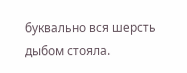буквально вся шерсть дыбом стояла.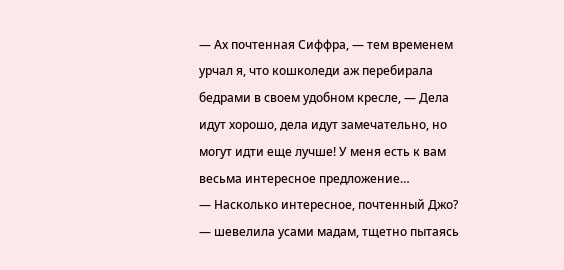— Ах почтенная Сиффра, — тем временем урчал я, что кошколеди аж перебирала бедрами в своем удобном кресле, — Дела идут хорошо, дела идут замечательно, но могут идти еще лучше! У меня есть к вам весьма интересное предложение…
— Насколько интересное, почтенный Джо? — шевелила усами мадам, тщетно пытаясь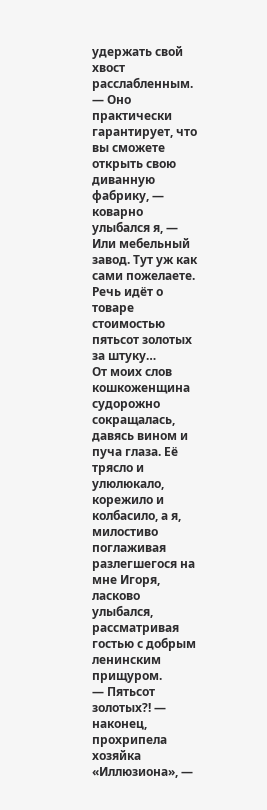удержать свой хвост расслабленным.
— Оно практически гарантирует, что вы сможете открыть свою диванную фабрику, — коварно улыбался я, — Или мебельный завод. Тут уж как сами пожелаете. Речь идёт о товаре стоимостью пятьсот золотых за штуку…
От моих слов кошкоженщина судорожно сокращалась, давясь вином и пуча глаза. Её трясло и улюлюкало, корежило и колбасило, а я, милостиво поглаживая разлегшегося на мне Игоря, ласково улыбался, рассматривая гостью с добрым ленинским прищуром.
— Пятьсот золотых?! — наконец, прохрипела хозяйка «Иллюзиона», —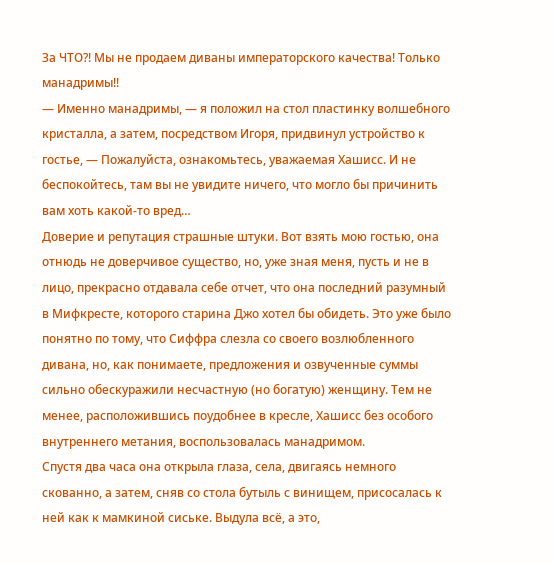За ЧТО?! Мы не продаем диваны императорского качества! Только манадримы!!
— Именно манадримы, — я положил на стол пластинку волшебного кристалла, а затем, посредством Игоря, придвинул устройство к гостье, — Пожалуйста, ознакомьтесь, уважаемая Хашисс. И не беспокойтесь, там вы не увидите ничего, что могло бы причинить вам хоть какой-то вред…
Доверие и репутация страшные штуки. Вот взять мою гостью, она отнюдь не доверчивое существо, но, уже зная меня, пусть и не в лицо, прекрасно отдавала себе отчет, что она последний разумный в Мифкресте, которого старина Джо хотел бы обидеть. Это уже было понятно по тому, что Сиффра слезла со своего возлюбленного дивана, но, как понимаете, предложения и озвученные суммы сильно обескуражили несчастную (но богатую) женщину. Тем не менее, расположившись поудобнее в кресле, Хашисс без особого внутреннего метания, воспользовалась манадримом.
Спустя два часа она открыла глаза, села, двигаясь немного скованно, а затем, сняв со стола бутыль с винищем, присосалась к ней как к мамкиной сиське. Выдула всё, а это,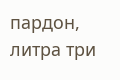пардон, литра три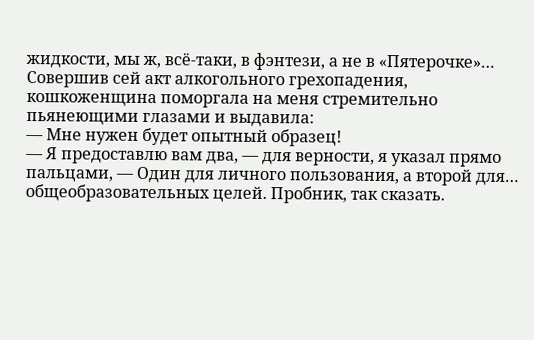жидкости, мы ж, всё-таки, в фэнтези, а не в «Пятерочке»… Совершив сей акт алкогольного грехопадения, кошкоженщина поморгала на меня стремительно пьянеющими глазами и выдавила:
— Мне нужен будет опытный образец!
— Я предоставлю вам два, — для верности, я указал прямо пальцами, — Один для личного пользования, а второй для… общеобразовательных целей. Пробник, так сказать.